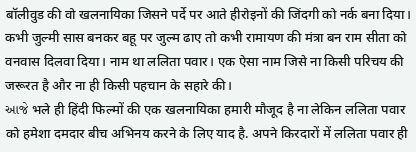बॉलीवुड की वो खलनायिका जिसने पर्दे पर आते हीरोइनों की जिंदगी को नर्क बना दिया। कभी जुल्मी सास बनकर बहू पर जुल्म ढाए तो कभी रामायण की मंत्रा बन राम सीता को वनवास दिलवा दिया। नाम था ललिता पवार। एक ऐसा नाम जिसे ना किसी परिचय की जरूरत है और ना ही किसी पहचान के सहारे की।
આજે भले ही हिंदी फिल्मों की एक खलनायिका हमारी मौजूद है ना लेकिन ललिता पवार को हमेशा दमदार बीच अभिनय करने के लिए याद है. अपने किरदारों में ललिता पवार ही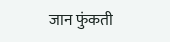जान फुंकती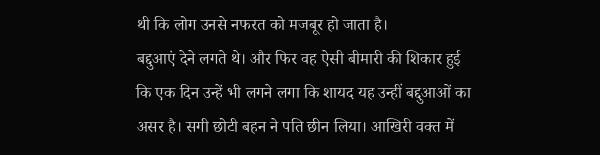थी कि लोग उनसे नफरत को मजबूर हो जाता है।
बद्दुआएं देने लगते थे। और फिर वह ऐसी बीमारी की शिकार हुई कि एक दिन उन्हें भी लगने लगा कि शायद यह उन्हीं बद्दुआओं का असर है। सगी छोटी बहन ने पति छीन लिया। आखिरी वक्त में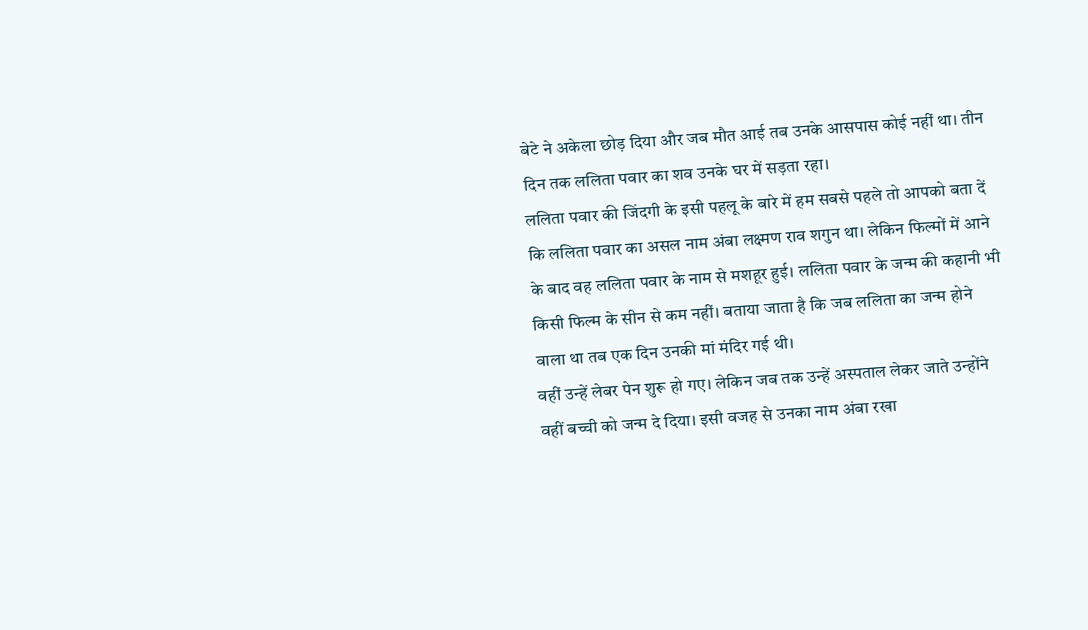बेटे ने अकेला छोड़ दिया और जब मौत आई तब उनके आसपास कोई नहीं था। तीन दिन तक ललिता पवार का शव उनके घर में सड़ता रहा।
ललिता पवार की जिंदगी के इसी पहलू के बारे में हम सबसे पहले तो आपको बता दें कि ललिता पवार का असल नाम अंबा लक्ष्मण राव शगुन था। लेकिन फिल्मों में आने के बाद वह ललिता पवार के नाम से मशहूर हुई। ललिता पवार के जन्म की कहानी भी किसी फिल्म के सीन से कम नहीं। बताया जाता है कि जब ललिता का जन्म होने वाला था तब एक दिन उनकी मां मंदिर गई थी।
वहीं उन्हें लेबर पेन शुरू हो गए। लेकिन जब तक उन्हें अस्पताल लेकर जाते उन्होंने वहीं बच्ची को जन्म दे दिया। इसी वजह से उनका नाम अंबा रखा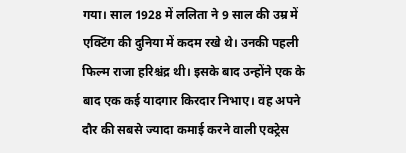गया। साल 1928 में ललिता ने 9 साल की उम्र में एक्टिंग की दुनिया में कदम रखे थे। उनकी पहली फिल्म राजा हरिश्चंद्र थी। इसके बाद उन्होंने एक के बाद एक कई यादगार किरदार निभाए। वह अपने दौर की सबसे ज्यादा कमाई करने वाली एक्ट्रेस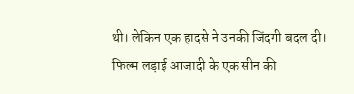थी। लेकिन एक हादसे ने उनकी जिंदगी बदल दी। फिल्म लड़ाई आजादी के एक सीन की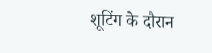शूटिंग के दौरान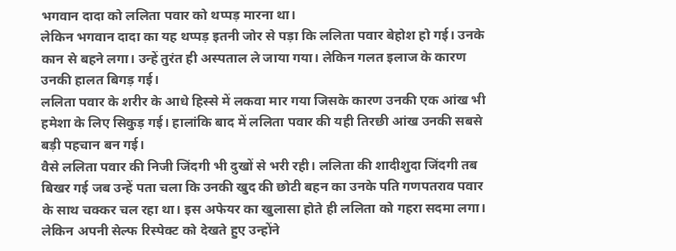भगवान दादा को ललिता पवार को थप्पड़ मारना था।
लेकिन भगवान दादा का यह थप्पड़ इतनी जोर से पड़ा कि ललिता पवार बेहोश हो गई। उनके कान से बहने लगा। उन्हें तुरंत ही अस्पताल ले जाया गया। लेकिन गलत इलाज के कारण उनकी हालत बिगड़ गई।
ललिता पवार के शरीर के आधे हिस्से में लकवा मार गया जिसके कारण उनकी एक आंख भी हमेशा के लिए सिकुड़ गई। हालांकि बाद में ललिता पवार की यही तिरछी आंख उनकी सबसे बड़ी पहचान बन गई।
वैसे ललिता पवार की निजी जिंदगी भी दुखों से भरी रही। ललिता की शादीशुदा जिंदगी तब बिखर गई जब उन्हें पता चला कि उनकी खुद की छोटी बहन का उनके पति गणपतराव पवार के साथ चक्कर चल रहा था। इस अफेयर का खुलासा होते ही ललिता को गहरा सदमा लगा। लेकिन अपनी सेल्फ रिस्पेक्ट को देखते हुए उन्होंने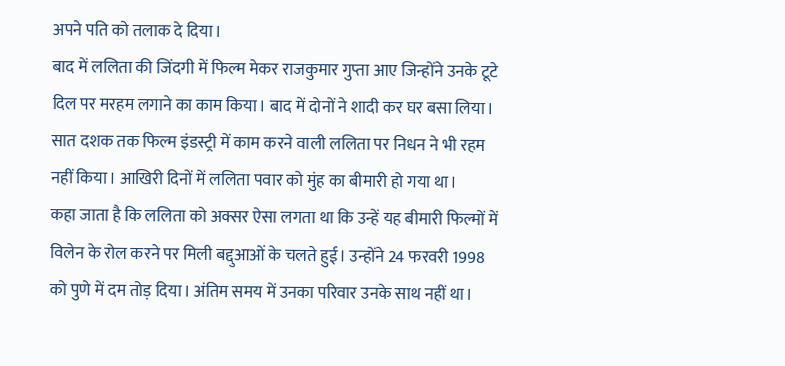अपने पति को तलाक दे दिया।
बाद में ललिता की जिंदगी में फिल्म मेकर राजकुमार गुप्ता आए जिन्होंने उनके टूटे दिल पर मरहम लगाने का काम किया। बाद में दोनों ने शादी कर घर बसा लिया। सात दशक तक फिल्म इंडस्ट्री में काम करने वाली ललिता पर निधन ने भी रहम नहीं किया। आखिरी दिनों में ललिता पवार को मुंह का बीमारी हो गया था।
कहा जाता है कि ललिता को अक्सर ऐसा लगता था कि उन्हें यह बीमारी फिल्मों में विलेन के रोल करने पर मिली बद्दुआओं के चलते हुई। उन्होंने 24 फरवरी 1998 को पुणे में दम तोड़ दिया। अंतिम समय में उनका परिवार उनके साथ नहीं था।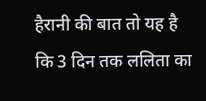हैरानी की बात तो यह है कि 3 दिन तक ललिता का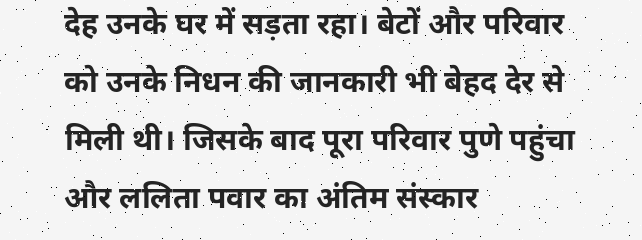देह उनके घर में सड़ता रहा। बेटों और परिवार को उनके निधन की जानकारी भी बेहद देर से मिली थी। जिसके बाद पूरा परिवार पुणे पहुंचा और ललिता पवार का अंतिम संस्कार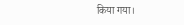किया गया।